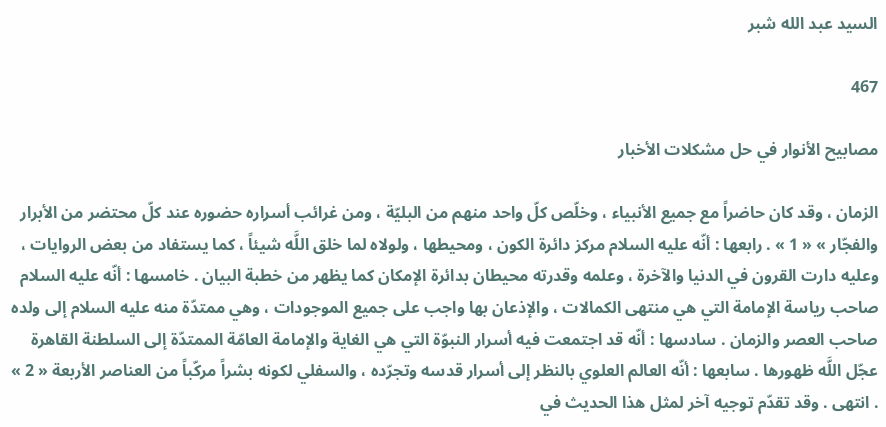السيد عبد الله شبر

467

مصابيح الأنوار في حل مشكلات الأخبار

الزمان ، وقد كان حاضراً مع جميع الأنبياء ، وخلّص كلّ واحد منهم من البليّة ، ومن غرائب أسراره حضوره عند كلّ محتضر من الأبرار والفجّار » « 1 » . رابعها : أنّه عليه السلام مركز دائرة الكون ، ومحيطها ، ولولاه لما خلق اللَّه شيئاً ، كما يستفاد من بعض الروايات ، وعليه دارت القرون في الدنيا والآخرة ، وعلمه وقدرته محيطان بدائرة الإمكان كما يظهر من خطبة البيان . خامسها : أنّه عليه السلام صاحب رياسة الإمامة التي هي منتهى الكمالات ، والإذعان بها واجب على جميع الموجودات ، وهي ممتدّة منه عليه السلام إلى ولده صاحب العصر والزمان . سادسها : أنّه قد اجتمعت فيه أسرار النبوّة التي هي الغاية والإمامة العامّة الممتدّة إلى السلطنة القاهرة عجّل اللَّه ظهورها . سابعها : أنّه العالم العلوي بالنظر إلى أسرار قدسه وتجرّده ، والسفلي لكونه بشراً مركّباً من العناصر الأربعة « 2 » . انتهى . وقد تقدّم توجيه آخر لمثل هذا الحديث في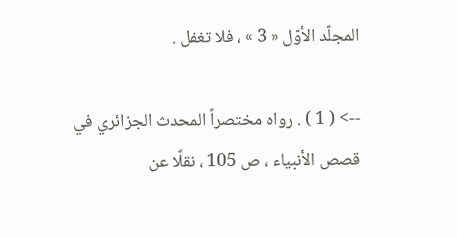المجلّد الأوّل « 3 » ، فلا تغفل .

--> ( 1 ) . رواه مختصراً المحدث الجزائري في قصص الأنبياء ، ص 105 ، نقلًا عن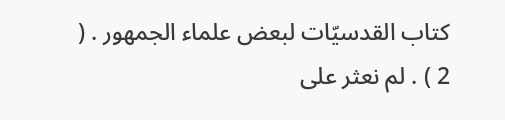كتاب القدسيّات لبعض علماء الجمهور . ( 2 ) . لم نعثر على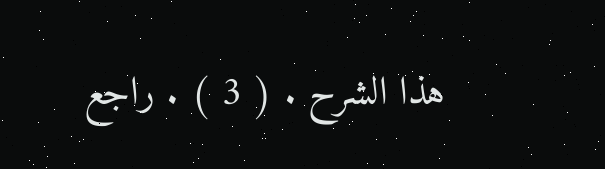هذا الشرح . ( 3 ) . راجع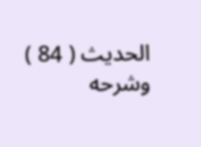الحديث ( 84 ) وشرحه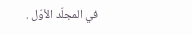في المجلّد الأوّل .